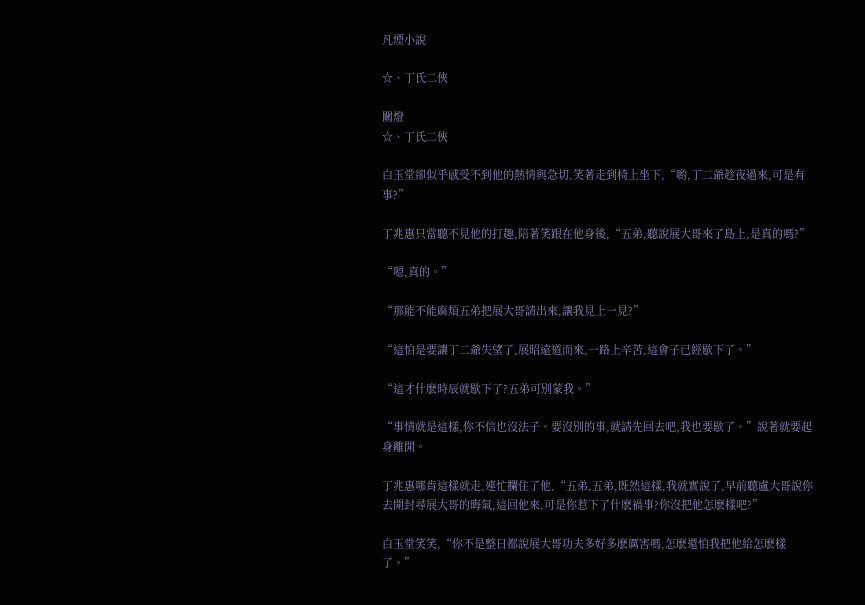凡煙小說

☆、丁氏二俠

關燈
☆、丁氏二俠

白玉堂卻似乎感受不到他的熱情與急切,笑著走到椅上坐下,“喲,丁二爺趁夜過來,可是有事?”

丁兆惠只當聽不見他的打趣,陪著笑跟在他身後,“五弟,聽說展大哥來了島上,是真的嗎?”

“嗯,真的。”

“那能不能麻煩五弟把展大哥請出來,讓我見上一見?”

“這怕是要讓丁二爺失望了,展昭遠道而來,一路上辛苦,這會子已經歇下了。”

“這才什麽時辰就歇下了?五弟可別蒙我。”

“事情就是這樣,你不信也沒法子。要沒別的事,就請先回去吧,我也要歇了。”說著就要起身離開。

丁兆惠哪肯這樣就走,連忙攔住了他,“五弟,五弟,既然這樣,我就實說了,早前聽盧大哥說你去開封尋展大哥的晦氣,這回他來,可是你惹下了什麽禍事?你沒把他怎麽樣吧?”

白玉堂笑笑,“你不是整日都說展大哥功夫多好多麽厲害嗎,怎麽還怕我把他給怎麽樣了。”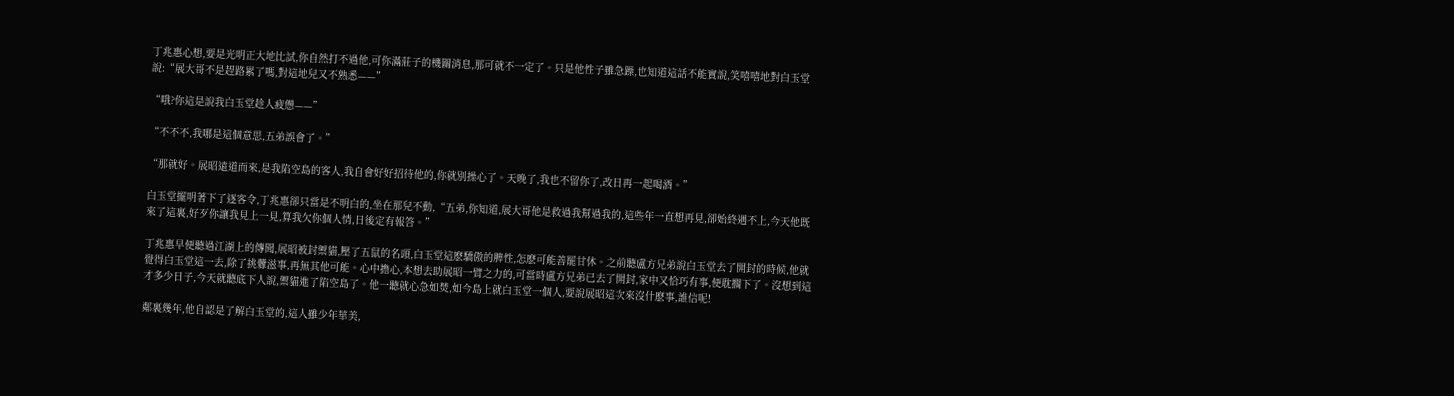丁兆惠心想,要是光明正大地比試,你自然打不過他,可你滿莊子的機關消息,那可就不一定了。只是他性子雖急躁,也知道這話不能實說,笑嘻嘻地對白玉堂說:“展大哥不是趕路累了嗎,對這地兒又不熟悉——”

“哦?你這是說我白玉堂趁人疲憊——”

“不不不,我哪是這個意思,五弟誤會了。”

“那就好。展昭遠道而來,是我陷空島的客人,我自會好好招待他的,你就別操心了。天晚了,我也不留你了,改日再一起喝酒。”

白玉堂擺明著下了逐客令,丁兆惠卻只當是不明白的,坐在那兒不動,“五弟,你知道,展大哥他是救過我幫過我的,這些年一直想再見,卻始終遇不上,今天他既來了這裏,好歹你讓我見上一見,算我欠你個人情,日後定有報答。”

丁兆惠早便聽過江湖上的傳聞,展昭被封禦貓,壓了五鼠的名頭,白玉堂這麽驕傲的脾性,怎麽可能善罷甘休。之前聽盧方兄弟說白玉堂去了開封的時候,他就覺得白玉堂這一去,除了挑釁滋事,再無其他可能。心中擔心,本想去助展昭一臂之力的,可當時盧方兄弟已去了開封,家中又恰巧有事,便耽擱下了。沒想到這才多少日子,今天就聽底下人說,禦貓進了陷空島了。他一聽就心急如焚,如今島上就白玉堂一個人,要說展昭這次來沒什麽事,誰信呢!

鄰裏幾年,他自認是了解白玉堂的,這人雖少年華美,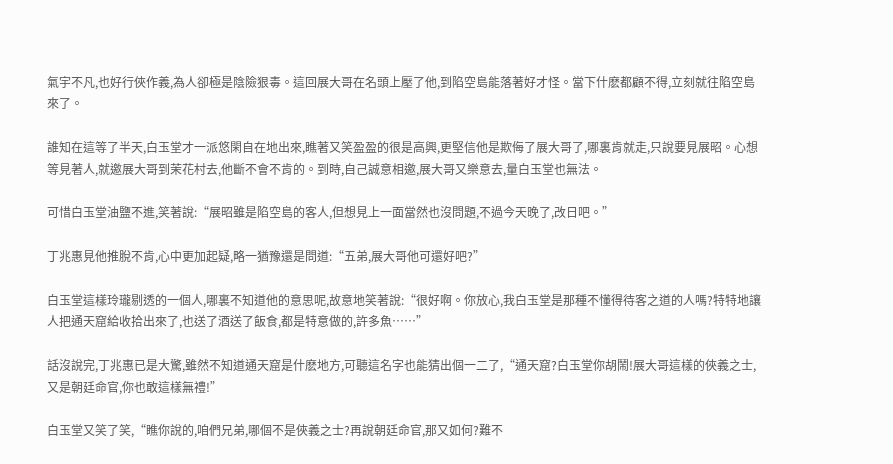氣宇不凡,也好行俠作義,為人卻極是陰險狠毒。這回展大哥在名頭上壓了他,到陷空島能落著好才怪。當下什麽都顧不得,立刻就往陷空島來了。

誰知在這等了半天,白玉堂才一派悠閑自在地出來,瞧著又笑盈盈的很是高興,更堅信他是欺侮了展大哥了,哪裏肯就走,只說要見展昭。心想等見著人,就邀展大哥到茉花村去,他斷不會不肯的。到時,自己誠意相邀,展大哥又樂意去,量白玉堂也無法。

可惜白玉堂油鹽不進,笑著說:“展昭雖是陷空島的客人,但想見上一面當然也沒問題,不過今天晚了,改日吧。”

丁兆惠見他推脫不肯,心中更加起疑,略一猶豫還是問道:“五弟,展大哥他可還好吧?”

白玉堂這樣玲瓏剔透的一個人,哪裏不知道他的意思呢,故意地笑著說:“很好啊。你放心,我白玉堂是那種不懂得待客之道的人嗎?特特地讓人把通天窟給收拾出來了,也送了酒送了飯食,都是特意做的,許多魚……”

話沒說完,丁兆惠已是大驚,雖然不知道通天窟是什麽地方,可聽這名字也能猜出個一二了,“通天窟?白玉堂你胡鬧!展大哥這樣的俠義之士,又是朝廷命官,你也敢這樣無禮!”

白玉堂又笑了笑,“瞧你說的,咱們兄弟,哪個不是俠義之士?再說朝廷命官,那又如何?難不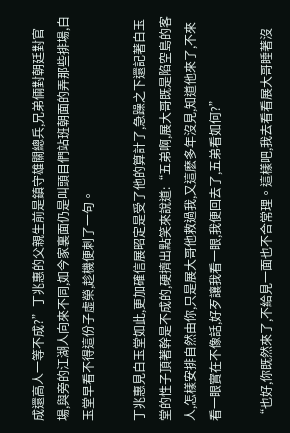成還高人一等不成?”丁兆惠的父親生前是鎮守雄關總兵,兄弟倆對朝廷對官場,與旁的江湖人向來不同,如今家裏面仍是叫頭目們站班朝面的弄那些排場,白玉堂早看不得這份子虛榮,趁機便刺了一句。

丁兆惠見白玉堂如此,更加確信展昭定是受了他的算計了,急躁之下還記著白玉堂的性子頂著幹是不成的,硬擠出點笑來說道:“五弟啊,展大哥既是陷空島的客人,怎樣安排自然由你,只是展大哥他救過我,又這麽多年沒見,知道他來了,不來看一眼實在不像話,好歹讓我看一眼,我便回去了,五弟看如何?”

“也好,你既然來了,不給見一面也不合常理。這樣吧,我去看看展大哥睡著沒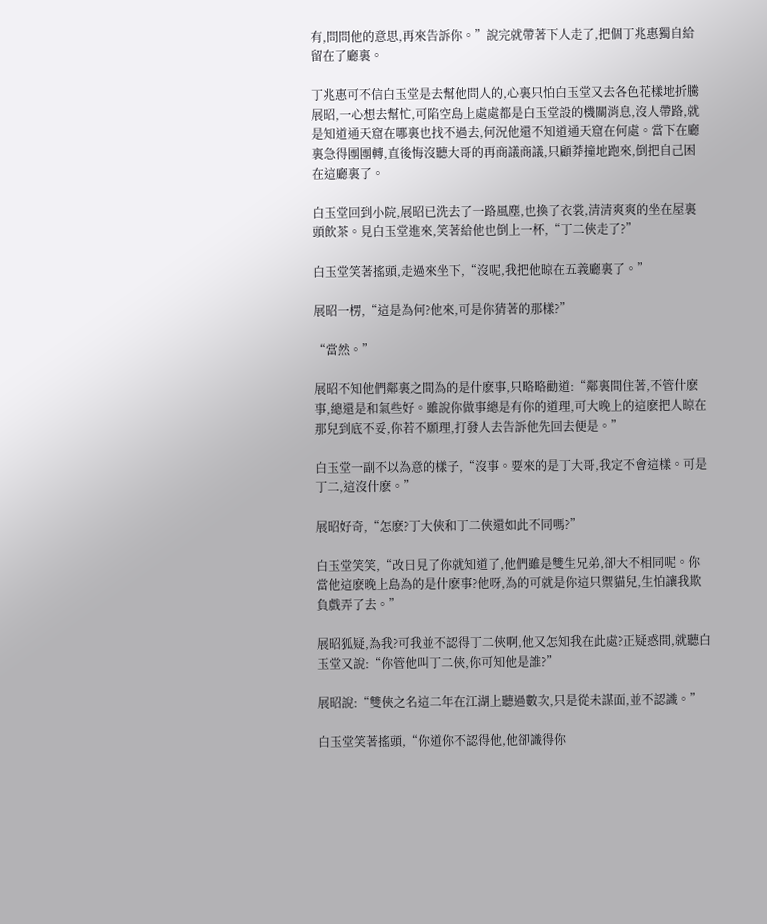有,問問他的意思,再來告訴你。”說完就帶著下人走了,把個丁兆惠獨自給留在了廳裏。

丁兆惠可不信白玉堂是去幫他問人的,心裏只怕白玉堂又去各色花樣地折騰展昭,一心想去幫忙,可陷空島上處處都是白玉堂設的機關消息,沒人帶路,就是知道通天窟在哪裏也找不過去,何況他還不知道通天窟在何處。當下在廳裏急得團團轉,直後悔沒聽大哥的再商議商議,只顧莽撞地跑來,倒把自己困在這廳裏了。

白玉堂回到小院,展昭已洗去了一路風塵,也換了衣裳,清清爽爽的坐在屋裏頭飲茶。見白玉堂進來,笑著給他也倒上一杯,“丁二俠走了?”

白玉堂笑著搖頭,走過來坐下,“沒呢,我把他晾在五義廳裏了。”

展昭一楞,“這是為何?他來,可是你猜著的那樣?”

“當然。”

展昭不知他們鄰裏之間為的是什麽事,只略略勸道:“鄰裏間住著,不管什麽事,總還是和氣些好。雖說你做事總是有你的道理,可大晚上的這麽把人晾在那兒到底不妥,你若不願理,打發人去告訴他先回去便是。”

白玉堂一副不以為意的樣子,“沒事。要來的是丁大哥,我定不會這樣。可是丁二,這沒什麽。”

展昭好奇,“怎麽?丁大俠和丁二俠還如此不同嗎?”

白玉堂笑笑,“改日見了你就知道了,他們雖是雙生兄弟,卻大不相同呢。你當他這麽晚上島為的是什麽事?他呀,為的可就是你這只禦貓兒,生怕讓我欺負戲弄了去。”

展昭狐疑,為我?可我並不認得丁二俠啊,他又怎知我在此處?正疑惑間,就聽白玉堂又說:“你管他叫丁二俠,你可知他是誰?”

展昭說:“雙俠之名這二年在江湖上聽過數次,只是從未謀面,並不認識。”

白玉堂笑著搖頭,“你道你不認得他,他卻識得你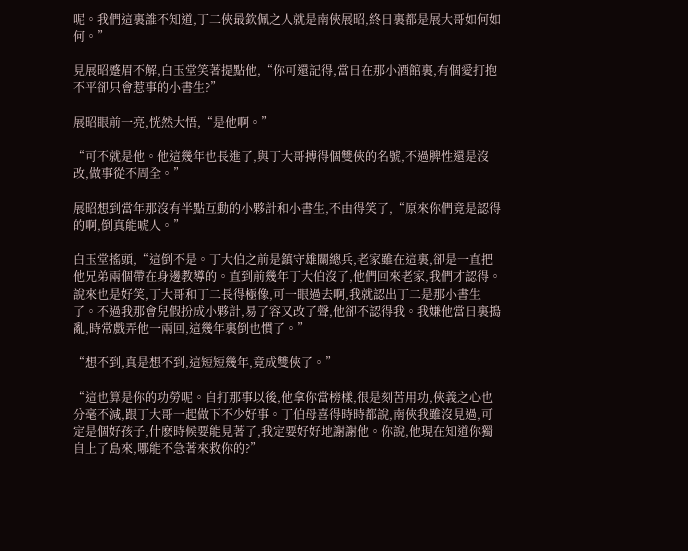呢。我們這裏誰不知道,丁二俠最欽佩之人就是南俠展昭,終日裏都是展大哥如何如何。”

見展昭蹙眉不解,白玉堂笑著提點他,“你可還記得,當日在那小酒館裏,有個愛打抱不平卻只會惹事的小書生?”

展昭眼前一亮,恍然大悟,“是他啊。”

“可不就是他。他這幾年也長進了,與丁大哥搏得個雙俠的名號,不過脾性還是沒改,做事從不周全。”

展昭想到當年那沒有半點互動的小夥計和小書生,不由得笑了,“原來你們竟是認得的啊,倒真能唬人。”

白玉堂搖頭,“這倒不是。丁大伯之前是鎮守雄關總兵,老家雖在這裏,卻是一直把他兄弟兩個帶在身邊教導的。直到前幾年丁大伯沒了,他們回來老家,我們才認得。說來也是好笑,丁大哥和丁二長得極像,可一眼過去啊,我就認出丁二是那小書生了。不過我那會兒假扮成小夥計,易了容又改了聲,他卻不認得我。我嫌他當日裏搗亂,時常戲弄他一兩回,這幾年裏倒也慣了。”

“想不到,真是想不到,這短短幾年,竟成雙俠了。”

“這也算是你的功勞呢。自打那事以後,他拿你當榜樣,很是刻苦用功,俠義之心也分毫不減,跟丁大哥一起做下不少好事。丁伯母喜得時時都說,南俠我雖沒見過,可定是個好孩子,什麽時候要能見著了,我定要好好地謝謝他。你說,他現在知道你獨自上了島來,哪能不急著來救你的?”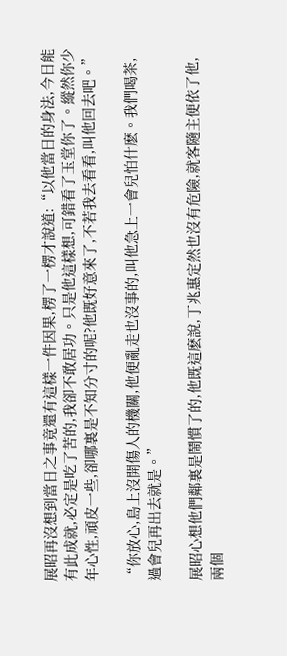展昭再沒想到當日之事竟還有這樣一件因果,楞了一楞才說道:“以他當日的身法,今日能有此成就,必定是吃了苦的,我卻不敢居功。只是他這樣想,可錯看了玉堂你了。縱然你少年心性,頑皮一些,卻哪裏是不知分寸的呢?他既好意來了,不若我去看看,叫他回去吧。”

“你放心,島上沒開傷人的機關,他便亂走也沒事的,叫他急上一會兒怕什麽。我們喝茶,過會兒再出去就是。”

展昭心想他們鄰裏是鬧慣了的,他既這麽說,丁兆惠定然也沒有危險,就客隨主便依了他,兩個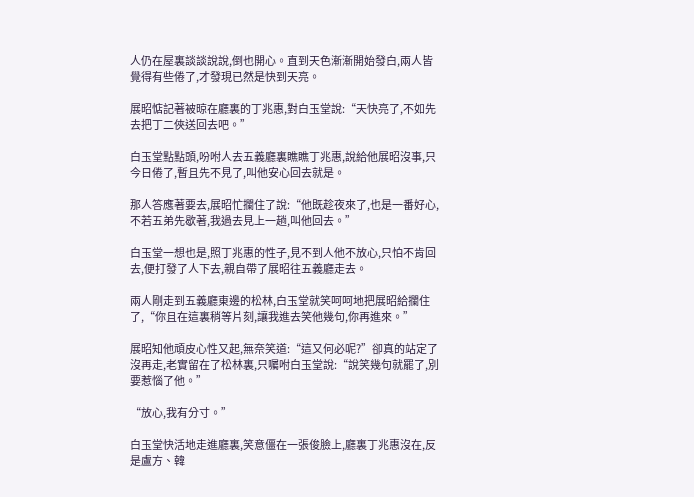人仍在屋裏談談說說,倒也開心。直到天色漸漸開始發白,兩人皆覺得有些倦了,才發現已然是快到天亮。

展昭惦記著被晾在廳裏的丁兆惠,對白玉堂說:“天快亮了,不如先去把丁二俠送回去吧。”

白玉堂點點頭,吩咐人去五義廳裏瞧瞧丁兆惠,說給他展昭沒事,只今日倦了,暫且先不見了,叫他安心回去就是。

那人答應著要去,展昭忙攔住了說:“他既趁夜來了,也是一番好心,不若五弟先歇著,我過去見上一趟,叫他回去。”

白玉堂一想也是,照丁兆惠的性子,見不到人他不放心,只怕不肯回去,便打發了人下去,親自帶了展昭往五義廳走去。

兩人剛走到五義廳東邊的松林,白玉堂就笑呵呵地把展昭給攔住了,“你且在這裏稍等片刻,讓我進去笑他幾句,你再進來。”

展昭知他頑皮心性又起,無奈笑道:“這又何必呢?”卻真的站定了沒再走,老實留在了松林裏,只囑咐白玉堂說:“說笑幾句就罷了,別要惹惱了他。”

“放心,我有分寸。”

白玉堂快活地走進廳裏,笑意僵在一張俊臉上,廳裏丁兆惠沒在,反是盧方、韓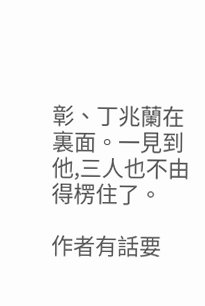彰、丁兆蘭在裏面。一見到他,三人也不由得楞住了。

作者有話要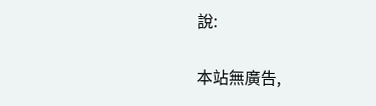說:

本站無廣告,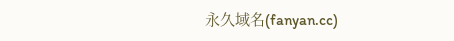永久域名(fanyan.cc)